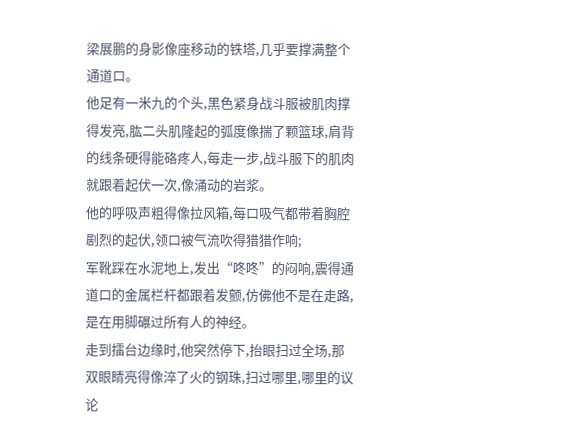梁展鹏的身影像座移动的铁塔,几乎要撑满整个通道口。
他足有一米九的个头,黑色紧身战斗服被肌肉撑得发亮,肱二头肌隆起的弧度像揣了颗篮球,肩背的线条硬得能硌疼人,每走一步,战斗服下的肌肉就跟着起伏一次,像涌动的岩浆。
他的呼吸声粗得像拉风箱,每口吸气都带着胸腔剧烈的起伏,领口被气流吹得猎猎作响;
军靴踩在水泥地上,发出“咚咚”的闷响,震得通道口的金属栏杆都跟着发颤,仿佛他不是在走路,是在用脚碾过所有人的神经。
走到擂台边缘时,他突然停下,抬眼扫过全场,那双眼睛亮得像淬了火的钢珠,扫过哪里,哪里的议论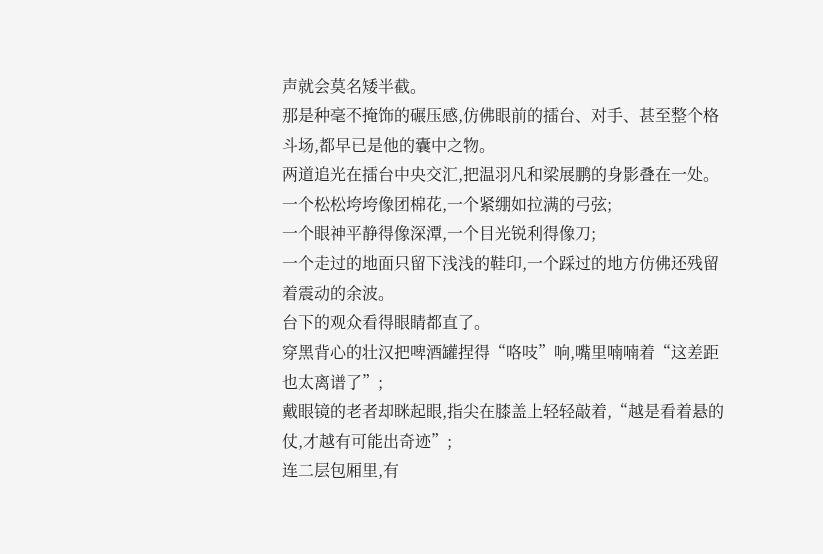声就会莫名矮半截。
那是种毫不掩饰的碾压感,仿佛眼前的擂台、对手、甚至整个格斗场,都早已是他的囊中之物。
两道追光在擂台中央交汇,把温羽凡和梁展鹏的身影叠在一处。
一个松松垮垮像团棉花,一个紧绷如拉满的弓弦;
一个眼神平静得像深潭,一个目光锐利得像刀;
一个走过的地面只留下浅浅的鞋印,一个踩过的地方仿佛还残留着震动的余波。
台下的观众看得眼睛都直了。
穿黑背心的壮汉把啤酒罐捏得“咯吱”响,嘴里喃喃着“这差距也太离谱了”;
戴眼镜的老者却眯起眼,指尖在膝盖上轻轻敲着,“越是看着悬的仗,才越有可能出奇迹”;
连二层包厢里,有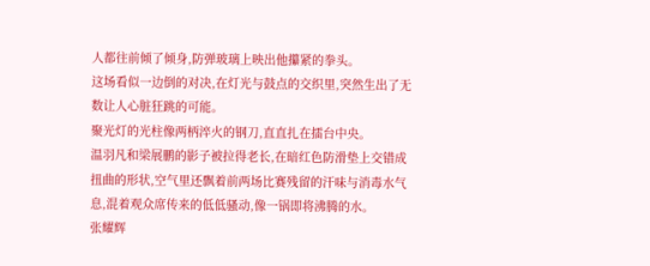人都往前倾了倾身,防弹玻璃上映出他攥紧的拳头。
这场看似一边倒的对决,在灯光与鼓点的交织里,突然生出了无数让人心脏狂跳的可能。
聚光灯的光柱像两柄淬火的钢刀,直直扎在擂台中央。
温羽凡和梁展鹏的影子被拉得老长,在暗红色防滑垫上交错成扭曲的形状,空气里还飘着前两场比赛残留的汗味与消毒水气息,混着观众席传来的低低骚动,像一锅即将沸腾的水。
张耀辉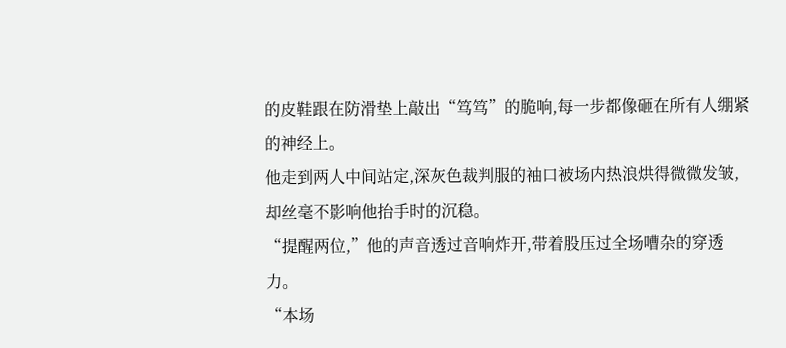的皮鞋跟在防滑垫上敲出“笃笃”的脆响,每一步都像砸在所有人绷紧的神经上。
他走到两人中间站定,深灰色裁判服的袖口被场内热浪烘得微微发皱,却丝毫不影响他抬手时的沉稳。
“提醒两位,”他的声音透过音响炸开,带着股压过全场嘈杂的穿透力。
“本场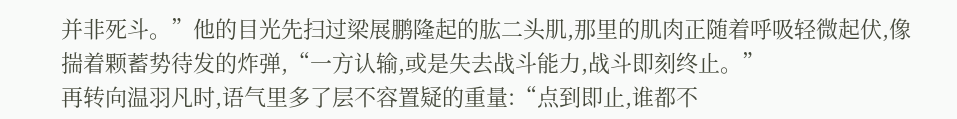并非死斗。”他的目光先扫过梁展鹏隆起的肱二头肌,那里的肌肉正随着呼吸轻微起伏,像揣着颗蓄势待发的炸弹,“一方认输,或是失去战斗能力,战斗即刻终止。”
再转向温羽凡时,语气里多了层不容置疑的重量:“点到即止,谁都不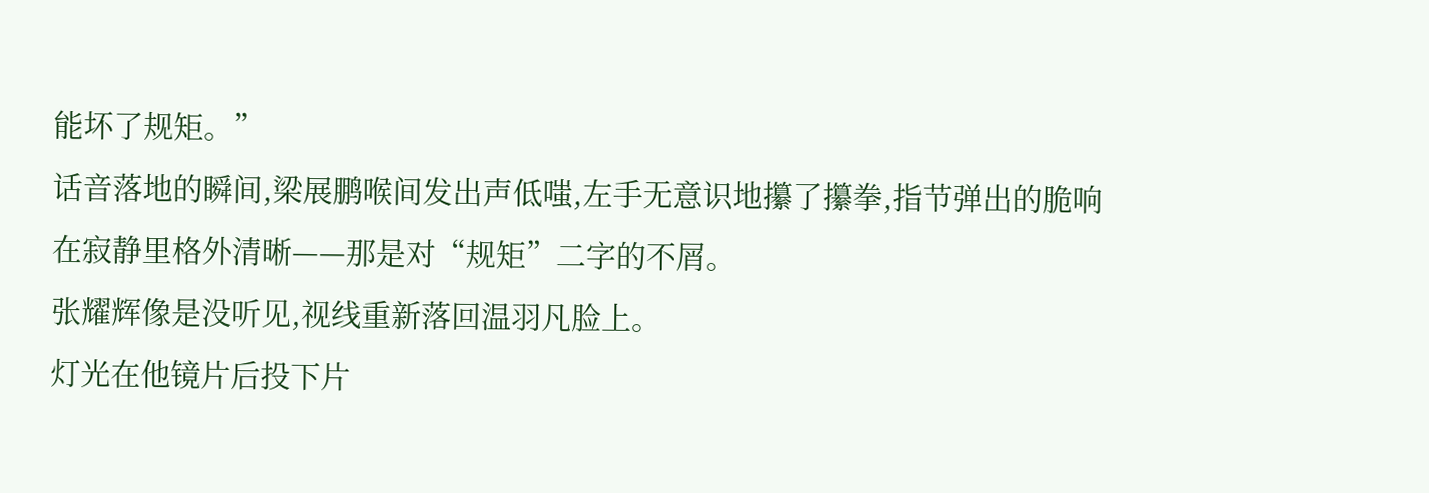能坏了规矩。”
话音落地的瞬间,梁展鹏喉间发出声低嗤,左手无意识地攥了攥拳,指节弹出的脆响在寂静里格外清晰——那是对“规矩”二字的不屑。
张耀辉像是没听见,视线重新落回温羽凡脸上。
灯光在他镜片后投下片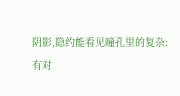阴影,隐约能看见瞳孔里的复杂:
有对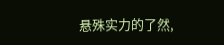悬殊实力的了然,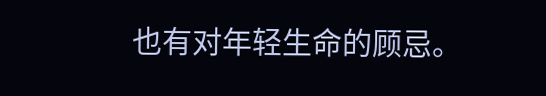也有对年轻生命的顾忌。